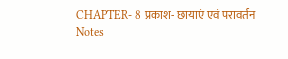CHAPTER- 8 प्रकाश- छायाएं एवं परावर्तन
Notes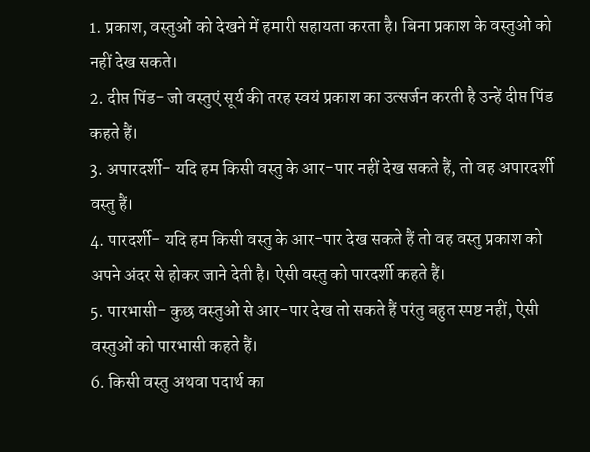1. प्रकाश, वस्तुओं को देखने में हमारी सहायता करता है। बिना प्रकाश के वस्तुओं को नहीं देख सकते।
2. दीप्त पिंड- जो वस्तुएं सूर्य की तरह स्वयं प्रकाश का उत्सर्जन करती है उन्हें दीप्त पिंड कहते हैं।
3. अपारदर्शी- यदि हम किसी वस्तु के आर-पार नहीं देख सकते हैं, तो वह अपारदर्शी वस्तु हैं।
4. पारदर्शी- यदि हम किसी वस्तु के आर-पार देख सकते हैं तो वह वस्तु प्रकाश को अपने अंदर से होकर जाने देती है। ऐसी वस्तु को पारदर्शी कहते हैं।
5. पारभासी- कुछ वस्तुओं से आर-पार देख तो सकते हैं परंतु बहुत स्पष्ट नहीं, ऐसी वस्तुओं को पारभासी कहते हैं।
6. किसी वस्तु अथवा पदार्थ का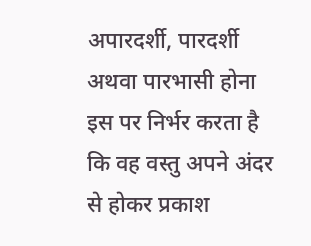अपारदर्शी, पारदर्शी अथवा पारभासी होना इस पर निर्भर करता है कि वह वस्तु अपने अंदर से होकर प्रकाश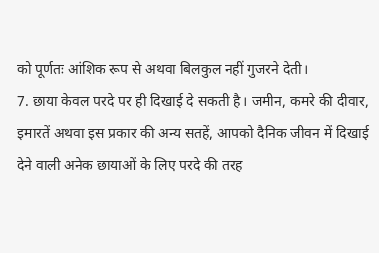को पूर्णतः आंशिक रूप से अथवा बिलकुल नहीं गुजरने देती।
7. छाया केवल परदे पर ही दिखाई दे सकती है। जमीन, कमरे की दीवार, इमारतें अथवा इस प्रकार की अन्य सतहें, आपको दैनिक जीवन में दिखाई देने वाली अनेक छायाओं के लिए परदे की तरह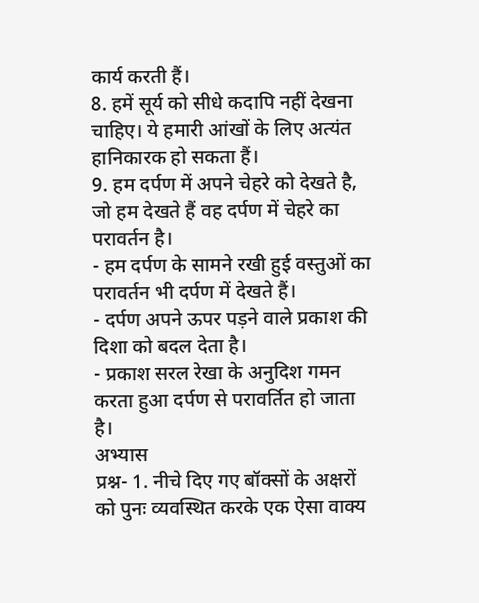कार्य करती हैं।
8. हमें सूर्य को सीधे कदापि नहीं देखना चाहिए। ये हमारी आंखों के लिए अत्यंत हानिकारक हो सकता हैं।
9. हम दर्पण में अपने चेहरे को देखते है, जो हम देखते हैं वह दर्पण में चेहरे का परावर्तन है।
- हम दर्पण के सामने रखी हुई वस्तुओं का परावर्तन भी दर्पण में देखते हैं।
- दर्पण अपने ऊपर पड़ने वाले प्रकाश की दिशा को बदल देता है।
- प्रकाश सरल रेखा के अनुदिश गमन करता हुआ दर्पण से परावर्तित हो जाता है।
अभ्यास
प्रश्न- 1. नीचे दिए गए बॉक्सों के अक्षरों को पुनः व्यवस्थित करके एक ऐसा वाक्य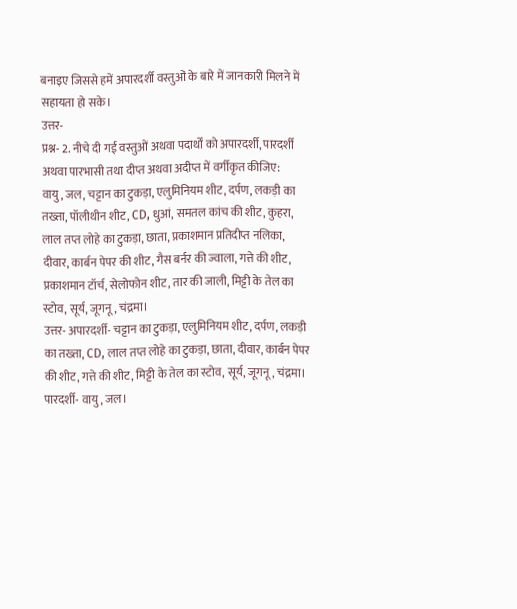बनाइए जिससे हमें अपारदर्शी वस्तुओं के बारे में जानकारी मिलने में सहायता हो सके।
उत्तर-
प्रश्न- 2. नीचे दी गई वस्तुओं अथवा पदार्थों को अपारदर्शी, पारदर्शी अथवा पारभासी तथा दीप्त अथवा अदीप्त में वर्गीकृत कीजिए:
वायु, जल, चट्टान का टुकड़ा, एलुमिनियम शीट, दर्पण, लकड़ी का तख्ता, पॉलीथीन शीट, CD, धुआं, समतल कांच की शीट, कुहरा, लाल तप्त लोहे का टुकड़ा, छाता, प्रकाशमान प्रतिदीप्त नलिका, दीवार, कार्बन पेपर की शीट, गैस बर्नर की ज्वाला, गत्ते की शीट, प्रकाशमान टॉर्च, सेलोफोन शीट, तार की जाली, मिट्टी के तेल का स्टोव, सूर्य, जूगनू, चंद्रमा।
उत्तर- अपारदर्शी- चट्टान का टुकड़ा, एलुमिनियम शीट, दर्पण, लकड़ी का तख्ता, CD, लाल तप्त लोहे का टुकड़ा, छाता, दीवार, कार्बन पेपर की शीट, गत्ते की शीट, मिट्टी के तेल का स्टोव, सूर्य, जूगनू, चंद्रमा।
पारदर्शी- वायु, जल।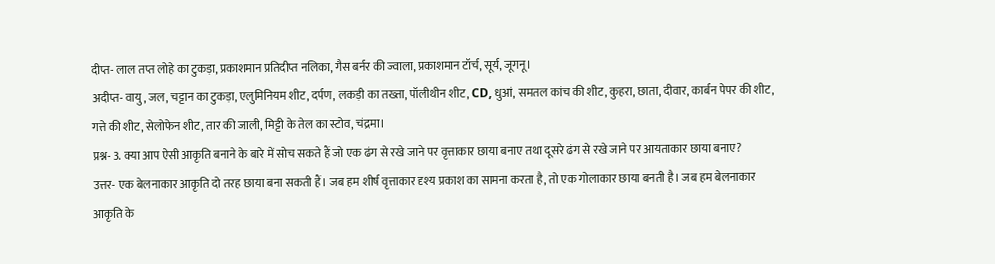दीप्त- लाल तप्त लोहे का टुकड़ा, प्रकाशमान प्रतिदीप्त नलिका, गैस बर्नर की ज्वाला, प्रकाशमान टॉर्च, सूर्य, जूगनू।
अदीप्त- वायु, जल, चट्टान का टुकड़ा, एलुमिनियम शीट, दर्पण, लकड़ी का तख्ता, पॉलीथीन शीट, CD, धुआं, समतल कांच की शीट, कुहरा, छाता, दीवार, कार्बन पेपर की शीट, गत्ते की शीट, सेलोफेन शीट, तार की जाली, मिट्टी के तेल का स्टोव, चंद्रमा।
प्रश्न- 3. क्या आप ऐसी आकृति बनाने के बारे में सोच सकते हैं जो एक ढंग से रखे जाने पर वृत्ताकार छाया बनाए तथा दूसरे ढंग से रखे जाने पर आयताकार छाया बनाए?
उत्तर- एक बेलनाकार आकृति दो तरह छाया बना सकती हैं। जब हम शीर्ष वृत्ताकार दृश्य प्रकाश का सामना करता है, तो एक गोलाकार छाया बनती है। जब हम बेलनाकार आकृति के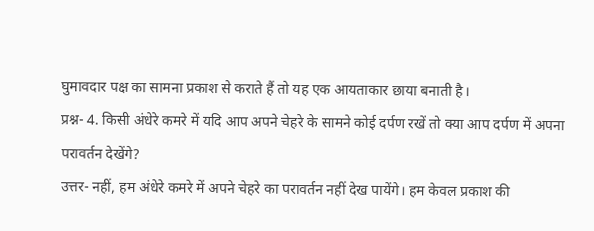घुमावदार पक्ष का सामना प्रकाश से कराते हैं तो यह एक आयताकार छाया बनाती है।
प्रश्न- 4. किसी अंधेरे कमरे में यदि आप अपने चेहरे के सामने कोई दर्पण रखें तो क्या आप दर्पण में अपना परावर्तन देखेंगे?
उत्तर- नहीं, हम अंधेरे कमरे में अपने चेहरे का परावर्तन नहीं देख पायेंगे। हम केवल प्रकाश की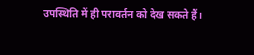उपस्थिति में ही परावर्तन को देख सकते हैं।